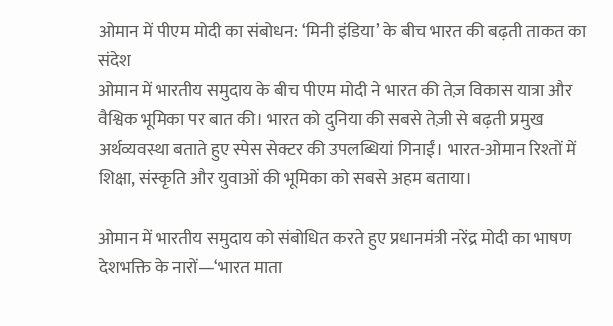ओमान में पीएम मोदी का संबोधन: ‘मिनी इंडिया’ के बीच भारत की बढ़ती ताकत का संदेश
ओमान में भारतीय समुदाय के बीच पीएम मोदी ने भारत की तेज़ विकास यात्रा और वैश्विक भूमिका पर बात की। भारत को दुनिया की सबसे तेज़ी से बढ़ती प्रमुख अर्थव्यवस्था बताते हुए स्पेस सेक्टर की उपलब्धियां गिनाईं। भारत-ओमान रिश्तों में शिक्षा, संस्कृति और युवाओं की भूमिका को सबसे अहम बताया।

ओमान में भारतीय समुदाय को संबोधित करते हुए प्रधानमंत्री नरेंद्र मोदी का भाषण देशभक्ति के नारों—‘भारत माता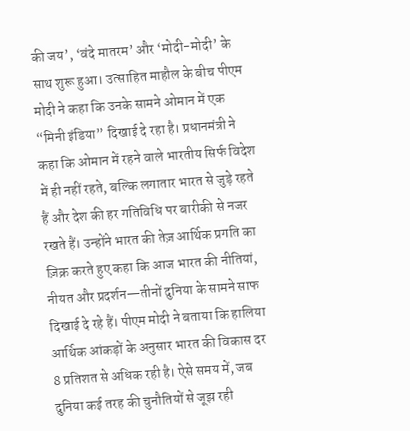की जय’, ‘वंदे मातरम’ और ‘मोदी-मोदी’ के साथ शुरू हुआ। उत्साहित माहौल के बीच पीएम मोदी ने कहा कि उनके सामने ओमान में एक “मिनी इंडिया” दिखाई दे रहा है। प्रधानमंत्री ने कहा कि ओमान में रहने वाले भारतीय सिर्फ विदेश में ही नहीं रहते, बल्कि लगातार भारत से जुड़े रहते हैं और देश की हर गतिविधि पर बारीकी से नजर रखते हैं। उन्होंने भारत की तेज़ आर्थिक प्रगति का ज़िक्र करते हुए कहा कि आज भारत की नीतियां, नीयत और प्रदर्शन—तीनों दुनिया के सामने साफ दिखाई दे रहे हैं। पीएम मोदी ने बताया कि हालिया आर्थिक आंकड़ों के अनुसार भारत की विकास दर 8 प्रतिशत से अधिक रही है। ऐसे समय में, जब दुनिया कई तरह की चुनौतियों से जूझ रही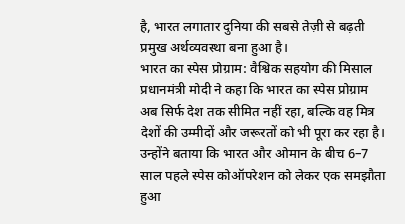है, भारत लगातार दुनिया की सबसे तेज़ी से बढ़ती प्रमुख अर्थव्यवस्था बना हुआ है।
भारत का स्पेस प्रोग्राम: वैश्विक सहयोग की मिसाल
प्रधानमंत्री मोदी ने कहा कि भारत का स्पेस प्रोग्राम अब सिर्फ देश तक सीमित नहीं रहा, बल्कि वह मित्र देशों की उम्मीदों और जरूरतों को भी पूरा कर रहा है। उन्होंने बताया कि भारत और ओमान के बीच 6–7 साल पहले स्पेस कोऑपरेशन को लेकर एक समझौता हुआ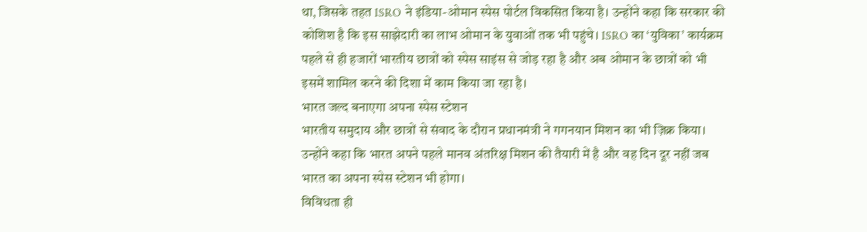था, जिसके तहत ISRO ने इंडिया-ओमान स्पेस पोर्टल विकसित किया है। उन्होंने कहा कि सरकार की कोशिश है कि इस साझेदारी का लाभ ओमान के युवाओं तक भी पहुंचे। ISRO का ‘युविका’ कार्यक्रम पहले से ही हजारों भारतीय छात्रों को स्पेस साइंस से जोड़ रहा है और अब ओमान के छात्रों को भी इसमें शामिल करने की दिशा में काम किया जा रहा है।
भारत जल्द बनाएगा अपना स्पेस स्टेशन
भारतीय समुदाय और छात्रों से संवाद के दौरान प्रधानमंत्री ने गगनयान मिशन का भी ज़िक्र किया। उन्होंने कहा कि भारत अपने पहले मानव अंतरिक्ष मिशन की तैयारी में है और वह दिन दूर नहीं जब भारत का अपना स्पेस स्टेशन भी होगा।
विविधता ही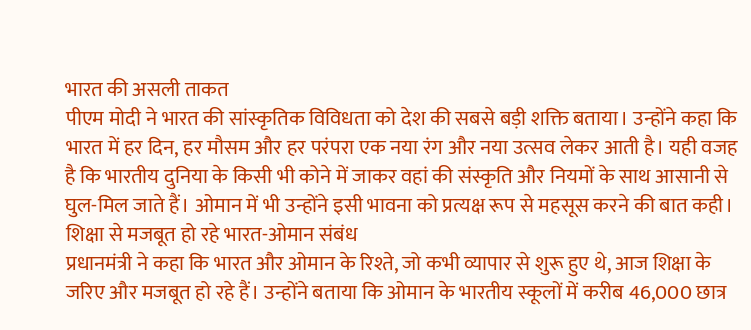भारत की असली ताकत
पीएम मोदी ने भारत की सांस्कृतिक विविधता को देश की सबसे बड़ी शक्ति बताया। उन्होंने कहा कि भारत में हर दिन, हर मौसम और हर परंपरा एक नया रंग और नया उत्सव लेकर आती है। यही वजह है कि भारतीय दुनिया के किसी भी कोने में जाकर वहां की संस्कृति और नियमों के साथ आसानी से घुल-मिल जाते हैं। ओमान में भी उन्होंने इसी भावना को प्रत्यक्ष रूप से महसूस करने की बात कही।
शिक्षा से मजबूत हो रहे भारत-ओमान संबंध
प्रधानमंत्री ने कहा कि भारत और ओमान के रिश्ते, जो कभी व्यापार से शुरू हुए थे, आज शिक्षा के जरिए और मजबूत हो रहे हैं। उन्होंने बताया कि ओमान के भारतीय स्कूलों में करीब 46,000 छात्र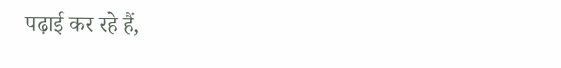पढ़ाई कर रहे हैं,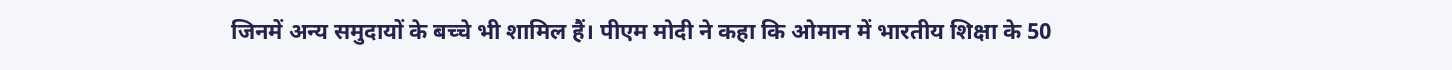जिनमें अन्य समुदायों के बच्चे भी शामिल हैं। पीएम मोदी ने कहा कि ओमान में भारतीय शिक्षा के 50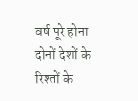वर्ष पूरे होना दोनों देशों के रिश्तों के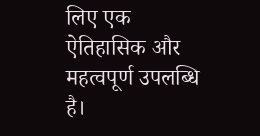लिए एक ऐतिहासिक और महत्वपूर्ण उपलब्धि है।